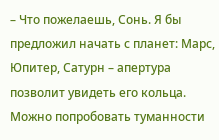– Что пожелаешь, Сонь. Я бы предложил начать с планет: Марс, Юпитер, Сатурн – апертура позволит увидеть его кольца. Можно попробовать туманности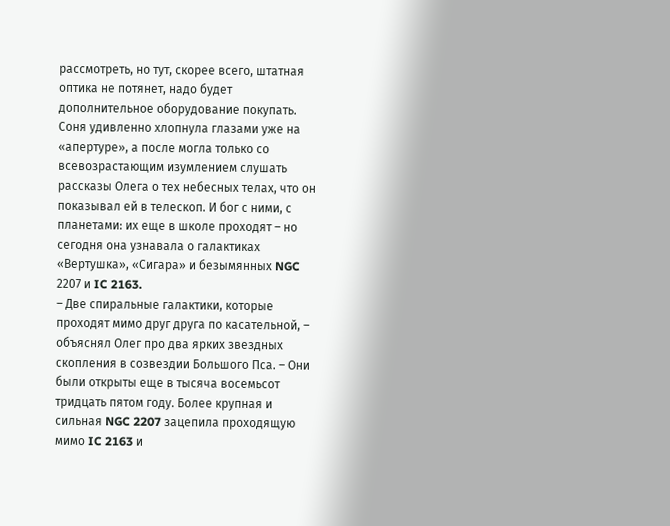рассмотреть, но тут, скорее всего, штатная оптика не потянет, надо будет дополнительное оборудование покупать.
Соня удивленно хлопнула глазами уже на «апертуре», а после могла только со всевозрастающим изумлением слушать рассказы Олега о тех небесных телах, что он показывал ей в телескоп. И бог с ними, с планетами: их еще в школе проходят – но сегодня она узнавала о галактиках «Вертушка», «Сигара» и безымянных NGC 2207 и IC 2163.
– Две спиральные галактики, которые проходят мимо друг друга по касательной, – объяснял Олег про два ярких звездных скопления в созвездии Большого Пса. – Они были открыты еще в тысяча восемьсот тридцать пятом году. Более крупная и сильная NGC 2207 зацепила проходящую мимо IC 2163 и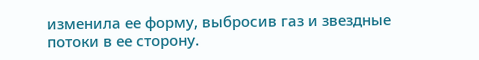изменила ее форму, выбросив газ и звездные потоки в ее сторону.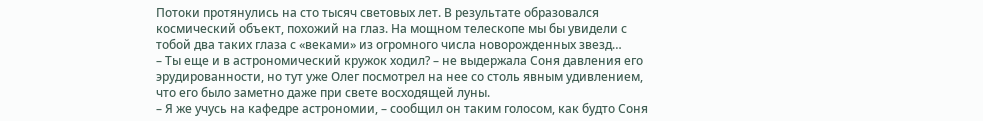Потоки протянулись на сто тысяч световых лет. В результате образовался космический объект, похожий на глаз. На мощном телескопе мы бы увидели с тобой два таких глаза с «веками» из огромного числа новорожденных звезд…
– Ты еще и в астрономический кружок ходил? – не выдержала Соня давления его эрудированности, но тут уже Олег посмотрел на нее со столь явным удивлением, что его было заметно даже при свете восходящей луны.
– Я же учусь на кафедре астрономии, – сообщил он таким голосом, как будто Соня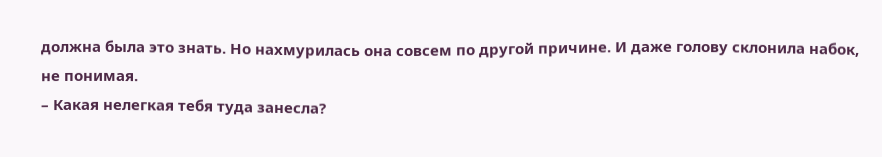должна была это знать. Но нахмурилась она совсем по другой причине. И даже голову склонила набок, не понимая.
– Какая нелегкая тебя туда занесла?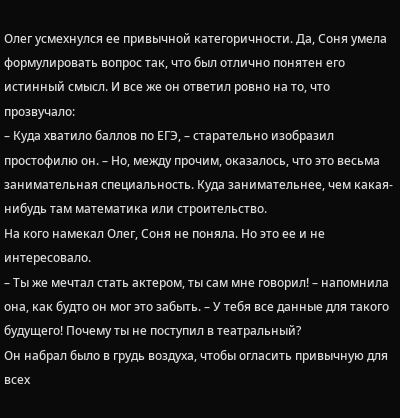Олег усмехнулся ее привычной категоричности. Да, Соня умела формулировать вопрос так, что был отлично понятен его истинный смысл. И все же он ответил ровно на то, что прозвучало:
– Куда хватило баллов по ЕГЭ, – старательно изобразил простофилю он. – Но, между прочим, оказалось, что это весьма занимательная специальность. Куда занимательнее, чем какая-нибудь там математика или строительство.
На кого намекал Олег, Соня не поняла. Но это ее и не интересовало.
– Ты же мечтал стать актером, ты сам мне говорил! – напомнила она, как будто он мог это забыть. – У тебя все данные для такого будущего! Почему ты не поступил в театральный?
Он набрал было в грудь воздуха, чтобы огласить привычную для всех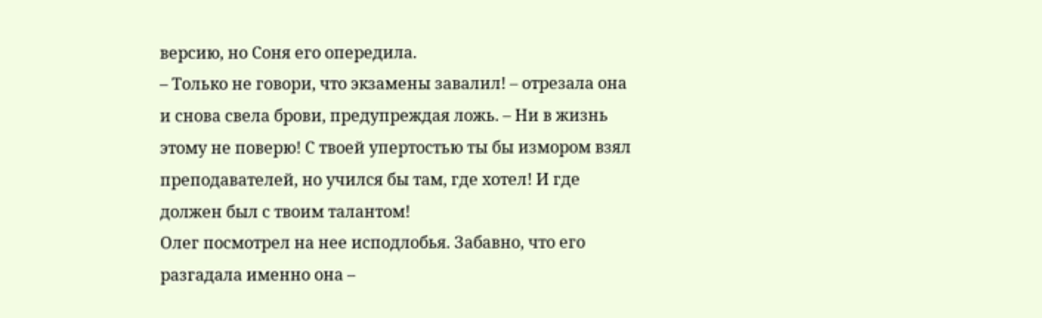версию, но Соня его опередила.
– Только не говори, что экзамены завалил! – отрезала она и снова свела брови, предупреждая ложь. – Ни в жизнь этому не поверю! С твоей упертостью ты бы измором взял преподавателей, но учился бы там, где хотел! И где должен был с твоим талантом!
Олег посмотрел на нее исподлобья. Забавно, что его разгадала именно она –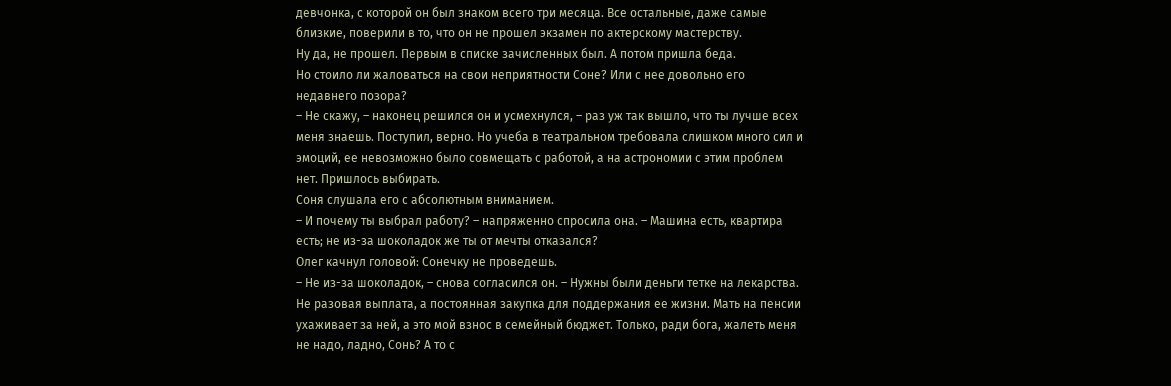девчонка, с которой он был знаком всего три месяца. Все остальные, даже самые близкие, поверили в то, что он не прошел экзамен по актерскому мастерству.
Ну да, не прошел. Первым в списке зачисленных был. А потом пришла беда.
Но стоило ли жаловаться на свои неприятности Соне? Или с нее довольно его недавнего позора?
– Не скажу, – наконец решился он и усмехнулся, – раз уж так вышло, что ты лучше всех меня знаешь. Поступил, верно. Но учеба в театральном требовала слишком много сил и эмоций, ее невозможно было совмещать с работой, а на астрономии с этим проблем нет. Пришлось выбирать.
Соня слушала его с абсолютным вниманием.
– И почему ты выбрал работу? – напряженно спросила она. – Машина есть, квартира есть; не из-за шоколадок же ты от мечты отказался?
Олег качнул головой: Сонечку не проведешь.
– Не из-за шоколадок, – снова согласился он. – Нужны были деньги тетке на лекарства. Не разовая выплата, а постоянная закупка для поддержания ее жизни. Мать на пенсии ухаживает за ней, а это мой взнос в семейный бюджет. Только, ради бога, жалеть меня не надо, ладно, Сонь? А то с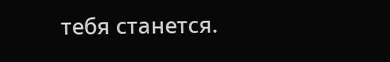тебя станется.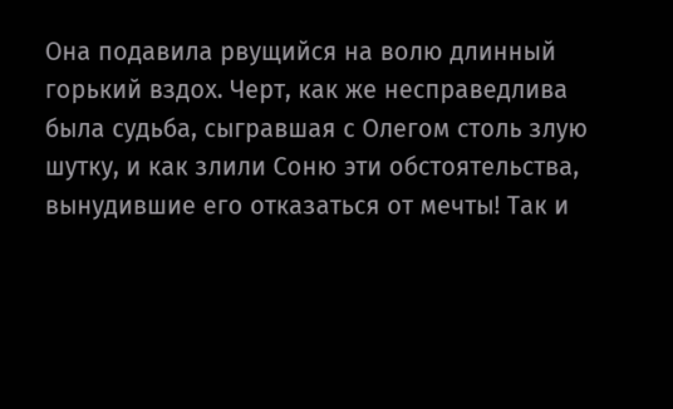Она подавила рвущийся на волю длинный горький вздох. Черт, как же несправедлива была судьба, сыгравшая с Олегом столь злую шутку, и как злили Соню эти обстоятельства, вынудившие его отказаться от мечты! Так и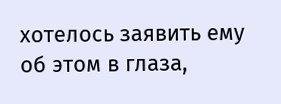хотелось заявить ему об этом в глаза,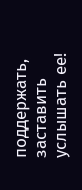поддержать, заставить услышать ее!